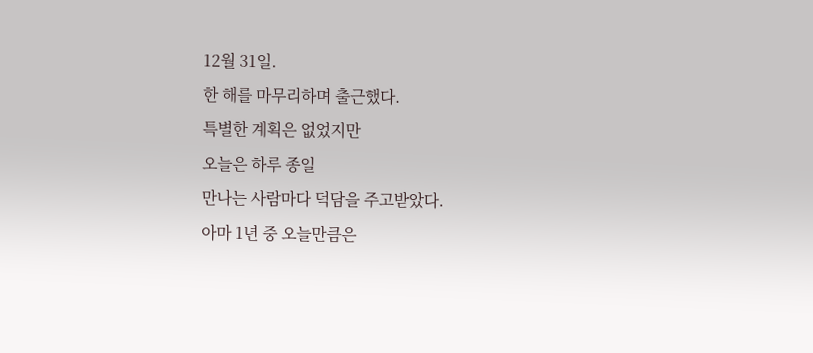12월 31일.
한 해를 마무리하며 출근했다.
특별한 계획은 없었지만
오늘은 하루 종일
만나는 사람마다 덕담을 주고받았다.
아마 1년 중 오늘만큼은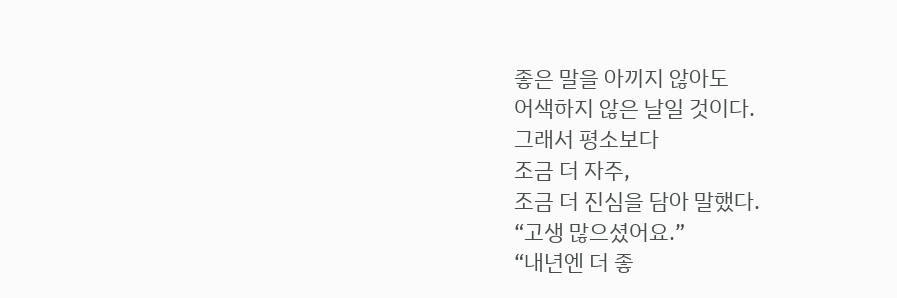좋은 말을 아끼지 않아도
어색하지 않은 날일 것이다.
그래서 평소보다
조금 더 자주,
조금 더 진심을 담아 말했다.
“고생 많으셨어요.”
“내년엔 더 좋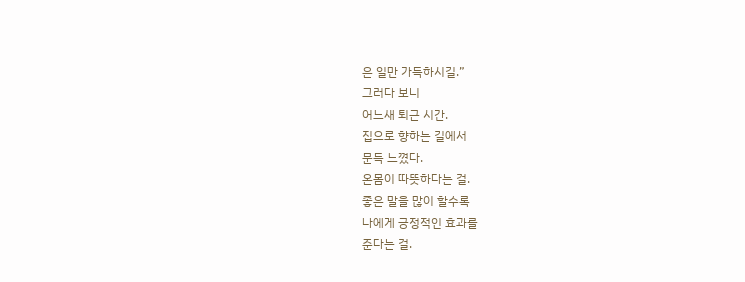은 일만 가득하시길.”
그러다 보니
어느새 퇴근 시간.
집으로 향하는 길에서
문득 느꼈다.
온몸이 따뜻하다는 걸.
좋은 말을 많이 할수록
나에게 긍정적인 효과를
준다는 걸.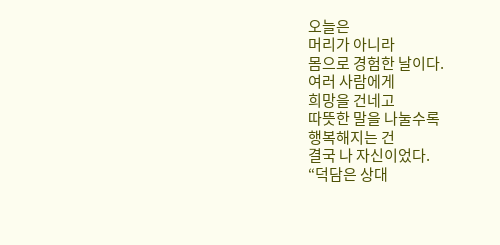오늘은
머리가 아니라
몸으로 경험한 날이다.
여러 사람에게
희망을 건네고
따뜻한 말을 나눌수록
행복해지는 건
결국 나 자신이었다.
“덕담은 상대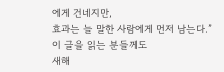에게 건네지만,
효과는 늘 말한 사람에게 먼저 남는다.”
이 글을 읽는 분들께도
새해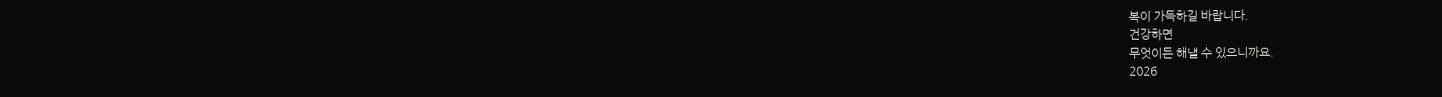복이 가득하길 바랍니다.
건강하면
무엇이든 해낼 수 있으니까요.
2026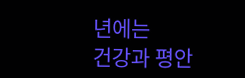년에는
건강과 평안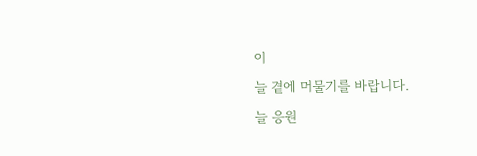이
늘 곁에 머물기를 바랍니다.
늘 응원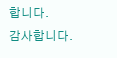합니다.
감사합니다.